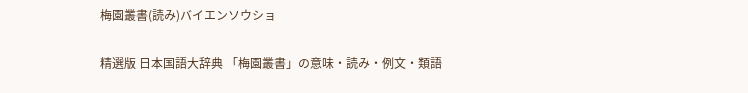梅園叢書(読み)バイエンソウショ

精選版 日本国語大辞典 「梅園叢書」の意味・読み・例文・類語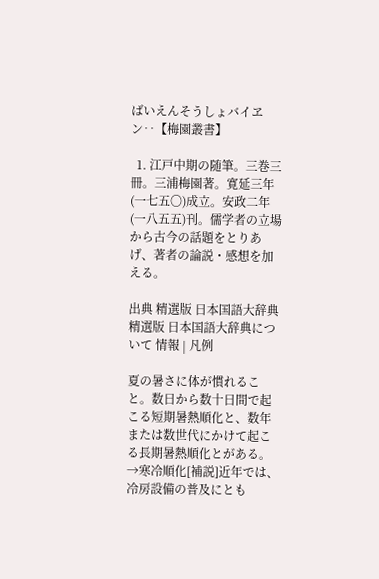ばいえんそうしょバイヱン‥【梅園叢書】

  1. 江戸中期の随筆。三巻三冊。三浦梅園著。寛延三年(一七五〇)成立。安政二年(一八五五)刊。儒学者の立場から古今の話題をとりあげ、著者の論説・感想を加える。

出典 精選版 日本国語大辞典精選版 日本国語大辞典について 情報 | 凡例

夏の暑さに体が慣れること。数日から数十日間で起こる短期暑熱順化と、数年または数世代にかけて起こる長期暑熱順化とがある。→寒冷順化[補説]近年では、冷房設備の普及にとも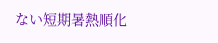ない短期暑熱順化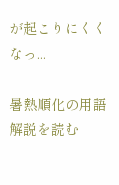が起こりにくくなっ...

暑熱順化の用語解説を読む